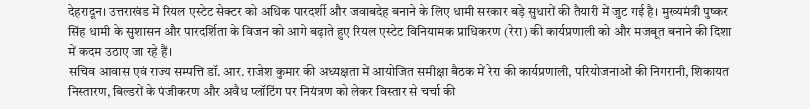देहरादून। उत्तराखंड में रियल एस्टेट सेक्टर को अधिक पारदर्शी और जवाबदेह बनाने के लिए धामी सरकार बड़े सुधारों की तैयारी में जुट गई है। मुख्यमंत्री पुष्कर सिंह धामी के सुशासन और पारदर्शिता के विजन को आगे बढ़ाते हुए रियल एस्टेट विनियामक प्राधिकरण (रेरा) की कार्यप्रणाली को और मजबूत बनाने की दिशा में कदम उठाए जा रहे हैं।
सचिव आवास एवं राज्य सम्पत्ति डॉ. आर. राजेश कुमार की अध्यक्षता में आयोजित समीक्षा बैठक में रेरा की कार्यप्रणाली, परियोजनाओं की निगरानी, शिकायत निस्तारण, बिल्डरों के पंजीकरण और अवैध प्लॉटिंग पर नियंत्रण को लेकर विस्तार से चर्चा की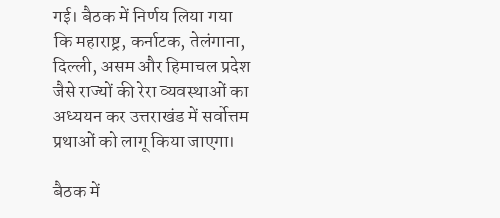गई। बैठक में निर्णय लिया गया कि महाराष्ट्र, कर्नाटक, तेलंगाना, दिल्ली, असम और हिमाचल प्रदेश जैसे राज्यों की रेरा व्यवस्थाओं का अध्ययन कर उत्तराखंड में सर्वोत्तम प्रथाओं को लागू किया जाएगा।

बैठक में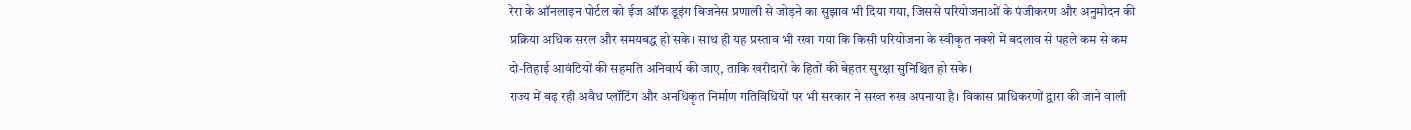रेरा के ऑनलाइन पोर्टल को ईज ऑफ डूइंग बिजनेस प्रणाली से जोड़ने का सुझाव भी दिया गया, जिससे परियोजनाओं के पंजीकरण और अनुमोदन की प्रक्रिया अधिक सरल और समयबद्ध हो सके। साथ ही यह प्रस्ताव भी रखा गया कि किसी परियोजना के स्वीकृत नक्शे में बदलाव से पहले कम से कम दो-तिहाई आवंटियों की सहमति अनिवार्य की जाए, ताकि खरीदारों के हितों की बेहतर सुरक्षा सुनिश्चित हो सके।
राज्य में बढ़ रही अवैध प्लॉटिंग और अनधिकृत निर्माण गतिविधियों पर भी सरकार ने सख्त रुख अपनाया है। विकास प्राधिकरणों द्वारा की जाने वाली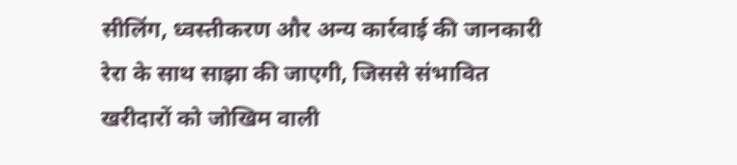सीलिंग, ध्वस्तीकरण और अन्य कार्रवाई की जानकारी रेरा के साथ साझा की जाएगी, जिससे संभावित खरीदारों को जोखिम वाली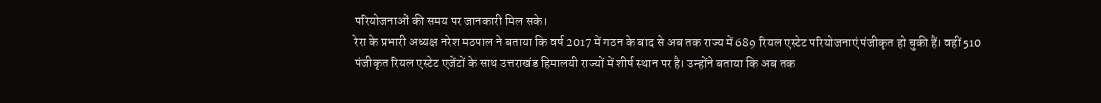परियोजनाओं की समय पर जानकारी मिल सके।
रेरा के प्रभारी अध्यक्ष नरेश मठपाल ने बताया कि वर्ष 2017 में गठन के बाद से अब तक राज्य में 689 रियल एस्टेट परियोजनाएं पंजीकृत हो चुकी हैं। वहीं 510 पंजीकृत रियल एस्टेट एजेंटों के साथ उत्तराखंड हिमालयी राज्यों में शीर्ष स्थान पर है। उन्होंने बताया कि अब तक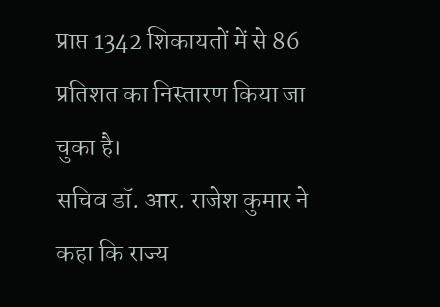प्राप्त 1342 शिकायतों में से 86 प्रतिशत का निस्तारण किया जा चुका है।
सचिव डॉ. आर. राजेश कुमार ने कहा कि राज्य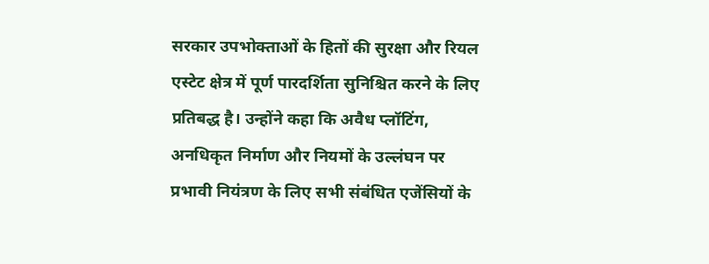सरकार उपभोक्ताओं के हितों की सुरक्षा और रियल एस्टेट क्षेत्र में पूर्ण पारदर्शिता सुनिश्चित करने के लिए प्रतिबद्ध है। उन्होंने कहा कि अवैध प्लॉटिंग, अनधिकृत निर्माण और नियमों के उल्लंघन पर प्रभावी नियंत्रण के लिए सभी संबंधित एजेंसियों के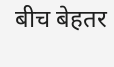बीच बेहतर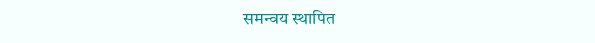समन्वय स्थापित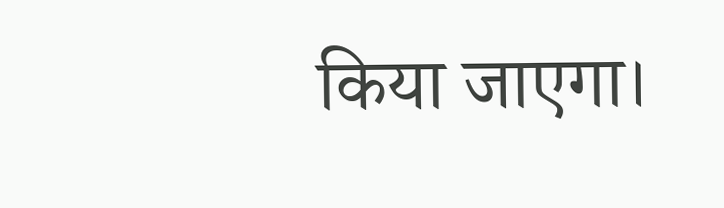किया जाएगा।